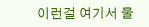이런걸 여기서 물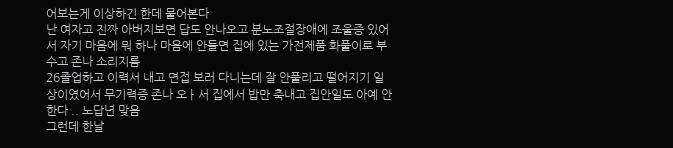어보는게 이상하긴 한데 물어본다
난 여자고 진짜 아버지보면 답도 안나오고 분노조절장애에 조울증 있어서 자기 마음에 뭐 하나 마음에 안들면 집에 있는 가전제품 화풀이로 부수고 존나 소리지름
26졸업하고 이력서 내고 면접 보러 다니는데 잘 안풀리고 떨어지기 일상이였어서 무기력증 존나 오ㅏ서 집에서 밥만 축내고 집안일도 아예 안한다 .. 노답년 맞음
그런데 한날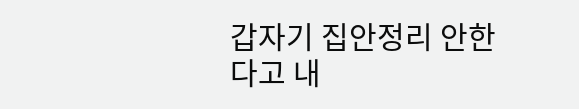갑자기 집안정리 안한다고 내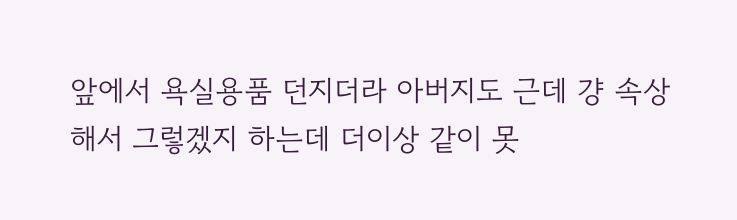앞에서 욕실용품 던지더라 아버지도 근데 걍 속상해서 그렇겠지 하는데 더이상 같이 못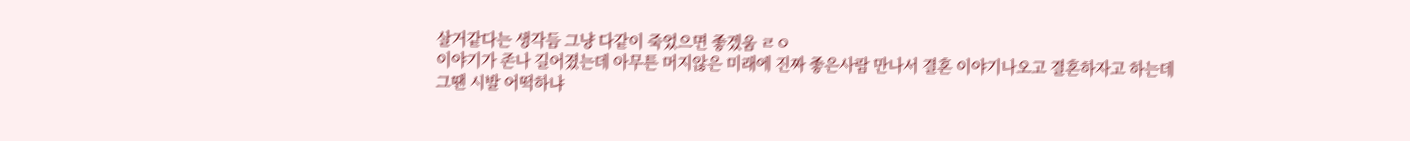살거같다는 생각듬 그냥 다같이 죽었으면 좋겠움 ㄹㅇ
이야기가 존나 길어졌는데 아무튼 머지않은 미래에 진짜 좋은사람 만나서 결혼 이야기나오고 결혼하자고 하는데
그땐 시발 어떡하냐